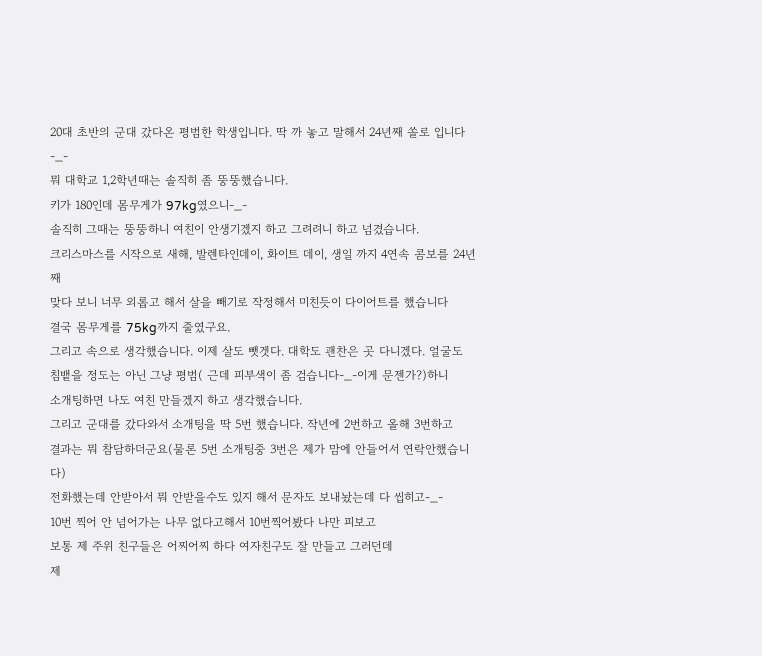20대 초반의 군대 갔다온 평범한 학생입니다. 딱 까 놓고 말해서 24년째 쏠로 입니다-_-
뭐 대학교 1,2학년때는 솔직히 좀 뚱뚱했습니다.
키가 180인데 몸무게가 97kg였으니-_-
솔직히 그때는 뚱뚱하니 여친이 안생기겠지 하고 그려려니 하고 넘겼습니다.
크리스마스를 시작으로 새해, 발렌타인데이, 화이트 데이, 생일 까지 4연속 콤보를 24년째
맞다 보니 너무 외롭고 해서 살을 빼기로 작정해서 미친듯이 다이어트를 했습니다
결국 몸무게를 75kg까지 줄였구요.
그리고 속으로 생각했습니다. 이제 살도 뺏겟다. 대학도 괜찬은 곳 다니겠다. 얼굴도
침뱉을 정도는 아닌 그냥 평범( 근데 피부색이 좀 검습니다-_-이게 문젠가?)하니
소개팅하면 나도 여친 만들겠지 하고 생각했습니다.
그리고 군대를 갔다와서 소개팅을 딱 5번 했습니다. 작년에 2번하고 올해 3번하고
결과는 뭐 참담하더군요(물론 5번 소개팅중 3번은 제가 맘에 안들어서 연락안했습니다)
전화했는데 안받아서 뭐 안받을수도 있지 해서 문자도 보내놨는데 다 씹히고-_-
10번 찍어 안 넘어가는 나무 없다고해서 10번찍어봤다 나만 피보고
보통 제 주위 친구들은 어찌어찌 하다 여자친구도 잘 만들고 그러던데
제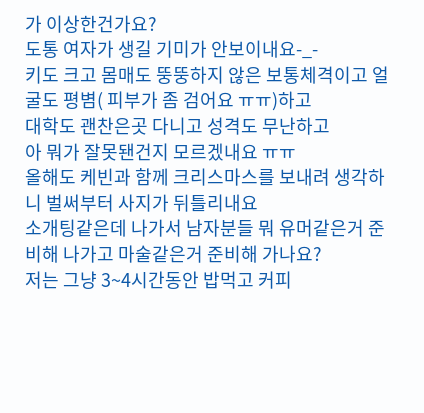가 이상한건가요?
도통 여자가 생길 기미가 안보이내요-_-
키도 크고 몸매도 뚱뚱하지 않은 보통체격이고 얼굴도 평볌( 피부가 좀 검어요 ㅠㅠ)하고
대학도 괜찬은곳 다니고 성격도 무난하고
아 뭐가 잘못됀건지 모르겠내요 ㅠㅠ
올해도 케빈과 함께 크리스마스를 보내려 생각하니 벌써부터 사지가 뒤틀리내요
소개팅같은데 나가서 남자분들 뭐 유머같은거 준비해 나가고 마술같은거 준비해 가나요?
저는 그냥 3~4시간동안 밥먹고 커피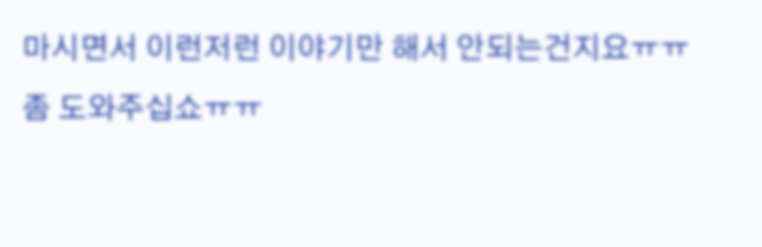마시면서 이런저런 이야기만 해서 안되는건지요ㅠㅠ
좀 도와주십쇼ㅠㅠ